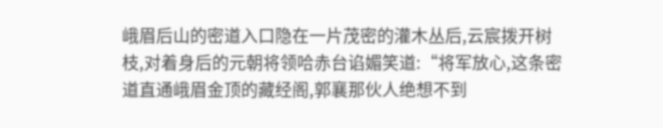峨眉后山的密道入口隐在一片茂密的灌木丛后,云宸拨开树枝,对着身后的元朝将领哈赤台谄媚笑道:“将军放心,这条密道直通峨眉金顶的藏经阁,郭襄那伙人绝想不到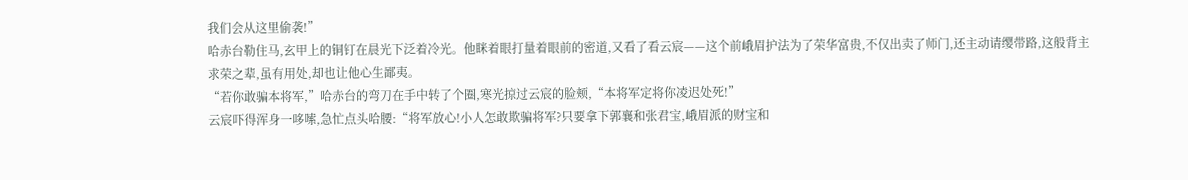我们会从这里偷袭!”
哈赤台勒住马,玄甲上的铜钉在晨光下泛着冷光。他眯着眼打量着眼前的密道,又看了看云宸——这个前峨眉护法为了荣华富贵,不仅出卖了师门,还主动请缨带路,这般背主求荣之辈,虽有用处,却也让他心生鄙夷。
“若你敢骗本将军,”哈赤台的弯刀在手中转了个圈,寒光掠过云宸的脸颊,“本将军定将你凌迟处死!”
云宸吓得浑身一哆嗦,急忙点头哈腰:“将军放心!小人怎敢欺骗将军?只要拿下郭襄和张君宝,峨眉派的财宝和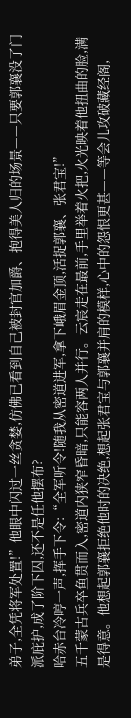弟子,全凭将军处置!”他眼中闪过一丝贪婪,仿佛已看到自己被封官加爵、抱得美人归的场景——只要郭襄没了门派庇护,成了阶下囚,还不是任他摆布?
哈赤台冷哼一声,挥手下令:“全军听令!随我从密道进军,拿下峨眉金顶,活捉郭襄、张君宝!”
五千蒙古兵卒鱼贯而入,密道内狭窄昏暗,只能容两人并行。云宸走在最前,手里举着火把,火光映着他扭曲的脸,满是得意。他想起郭襄拒绝他时的决绝,想起张君宝与郭襄并肩的模样,心中的怨恨更甚——等会儿攻破藏经阁,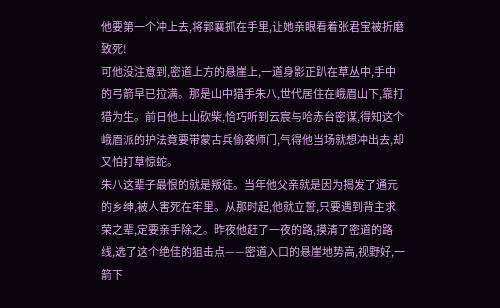他要第一个冲上去,将郭襄抓在手里,让她亲眼看着张君宝被折磨致死!
可他没注意到,密道上方的悬崖上,一道身影正趴在草丛中,手中的弓箭早已拉满。那是山中猎手朱八,世代居住在峨眉山下,靠打猎为生。前日他上山砍柴,恰巧听到云宸与哈赤台密谋,得知这个峨眉派的护法竟要带蒙古兵偷袭师门,气得他当场就想冲出去,却又怕打草惊蛇。
朱八这辈子最恨的就是叛徒。当年他父亲就是因为揭发了通元的乡绅,被人害死在牢里。从那时起,他就立誓,只要遇到背主求荣之辈,定要亲手除之。昨夜他赶了一夜的路,摸清了密道的路线,选了这个绝佳的狙击点——密道入口的悬崖地势高,视野好,一箭下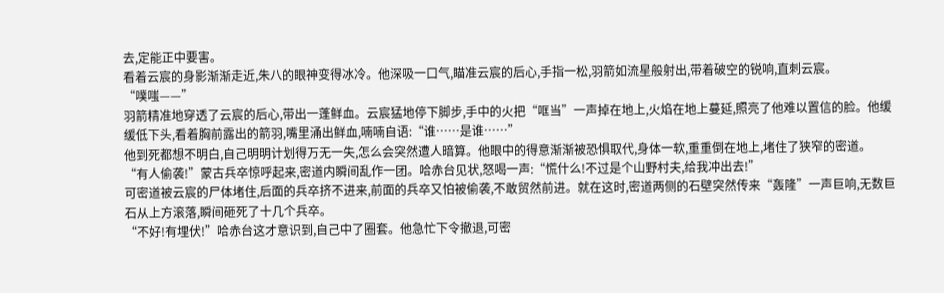去,定能正中要害。
看着云宸的身影渐渐走近,朱八的眼神变得冰冷。他深吸一口气,瞄准云宸的后心,手指一松,羽箭如流星般射出,带着破空的锐响,直刺云宸。
“噗嗤——”
羽箭精准地穿透了云宸的后心,带出一蓬鲜血。云宸猛地停下脚步,手中的火把“哐当”一声掉在地上,火焰在地上蔓延,照亮了他难以置信的脸。他缓缓低下头,看着胸前露出的箭羽,嘴里涌出鲜血,喃喃自语:“谁……是谁……”
他到死都想不明白,自己明明计划得万无一失,怎么会突然遭人暗算。他眼中的得意渐渐被恐惧取代,身体一软,重重倒在地上,堵住了狭窄的密道。
“有人偷袭!”蒙古兵卒惊呼起来,密道内瞬间乱作一团。哈赤台见状,怒喝一声:“慌什么!不过是个山野村夫,给我冲出去!”
可密道被云宸的尸体堵住,后面的兵卒挤不进来,前面的兵卒又怕被偷袭,不敢贸然前进。就在这时,密道两侧的石壁突然传来“轰隆”一声巨响,无数巨石从上方滚落,瞬间砸死了十几个兵卒。
“不好!有埋伏!”哈赤台这才意识到,自己中了圈套。他急忙下令撤退,可密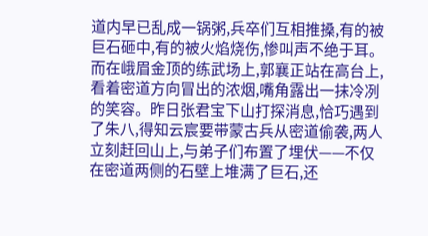道内早已乱成一锅粥,兵卒们互相推搡,有的被巨石砸中,有的被火焰烧伤,惨叫声不绝于耳。
而在峨眉金顶的练武场上,郭襄正站在高台上,看着密道方向冒出的浓烟,嘴角露出一抹冷冽的笑容。昨日张君宝下山打探消息,恰巧遇到了朱八,得知云宸要带蒙古兵从密道偷袭,两人立刻赶回山上,与弟子们布置了埋伏——不仅在密道两侧的石壁上堆满了巨石,还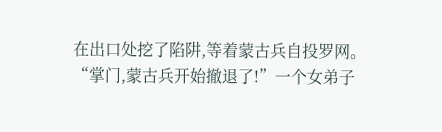在出口处挖了陷阱,等着蒙古兵自投罗网。
“掌门,蒙古兵开始撤退了!”一个女弟子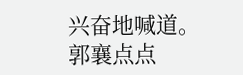兴奋地喊道。
郭襄点点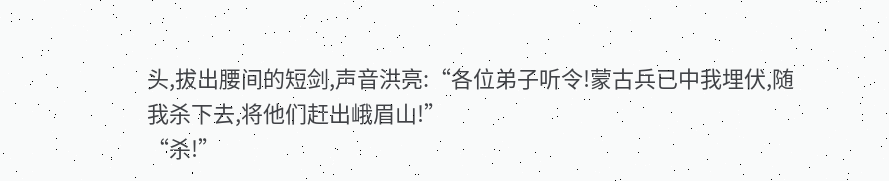头,拔出腰间的短剑,声音洪亮:“各位弟子听令!蒙古兵已中我埋伏,随我杀下去,将他们赶出峨眉山!”
“杀!”